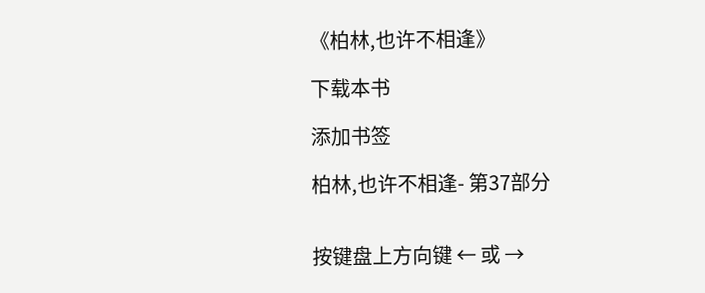《柏林,也许不相逢》

下载本书

添加书签

柏林,也许不相逢- 第37部分


按键盘上方向键 ← 或 →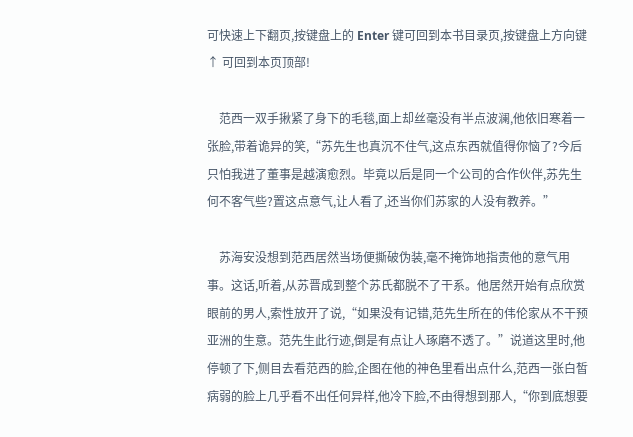可快速上下翻页,按键盘上的 Enter 键可回到本书目录页,按键盘上方向键 ↑ 可回到本页顶部!

    范西一双手揪紧了身下的毛毯,面上却丝毫没有半点波澜,他依旧寒着一张脸,带着诡异的笑,“苏先生也真沉不住气,这点东西就值得你恼了?今后只怕我进了董事是越演愈烈。毕竟以后是同一个公司的合作伙伴,苏先生何不客气些?置这点意气,让人看了,还当你们苏家的人没有教养。”

    苏海安没想到范西居然当场便撕破伪装,毫不掩饰地指责他的意气用事。这话,听着,从苏晋成到整个苏氏都脱不了干系。他居然开始有点欣赏眼前的男人,索性放开了说,“如果没有记错,范先生所在的伟伦家从不干预亚洲的生意。范先生此行迹,倒是有点让人琢磨不透了。”说道这里时,他停顿了下,侧目去看范西的脸,企图在他的神色里看出点什么,范西一张白皙病弱的脸上几乎看不出任何异样,他冷下脸,不由得想到那人,“你到底想要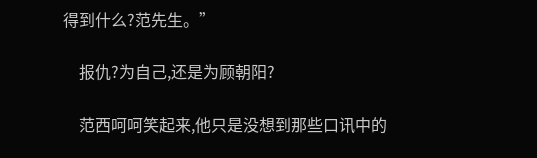得到什么?范先生。”

    报仇?为自己,还是为顾朝阳?

    范西呵呵笑起来,他只是没想到那些口讯中的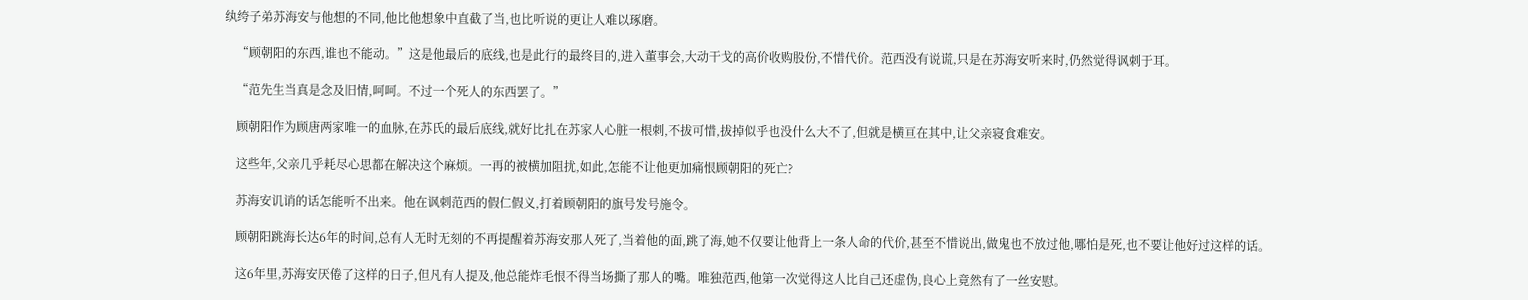纨绔子弟苏海安与他想的不同,他比他想象中直截了当,也比听说的更让人难以琢磨。

    “顾朝阳的东西,谁也不能动。”这是他最后的底线,也是此行的最终目的,进入董事会,大动干戈的高价收购股份,不惜代价。范西没有说谎,只是在苏海安听来时,仍然觉得讽刺于耳。

    “范先生当真是念及旧情,呵呵。不过一个死人的东西罢了。”

    顾朝阳作为顾唐两家唯一的血脉,在苏氏的最后底线,就好比扎在苏家人心脏一根刺,不拔可惜,拔掉似乎也没什么大不了,但就是横亘在其中,让父亲寝食难安。

    这些年,父亲几乎耗尽心思都在解决这个麻烦。一再的被横加阻扰,如此,怎能不让他更加痛恨顾朝阳的死亡?

    苏海安讥诮的话怎能听不出来。他在讽刺范西的假仁假义,打着顾朝阳的旗号发号施令。

    顾朝阳跳海长达6年的时间,总有人无时无刻的不再提醒着苏海安那人死了,当着他的面,跳了海,她不仅要让他背上一条人命的代价,甚至不惜说出,做鬼也不放过他,哪怕是死,也不要让他好过这样的话。

    这6年里,苏海安厌倦了这样的日子,但凡有人提及,他总能炸毛恨不得当场撕了那人的嘴。唯独范西,他第一次觉得这人比自己还虚伪,良心上竟然有了一丝安慰。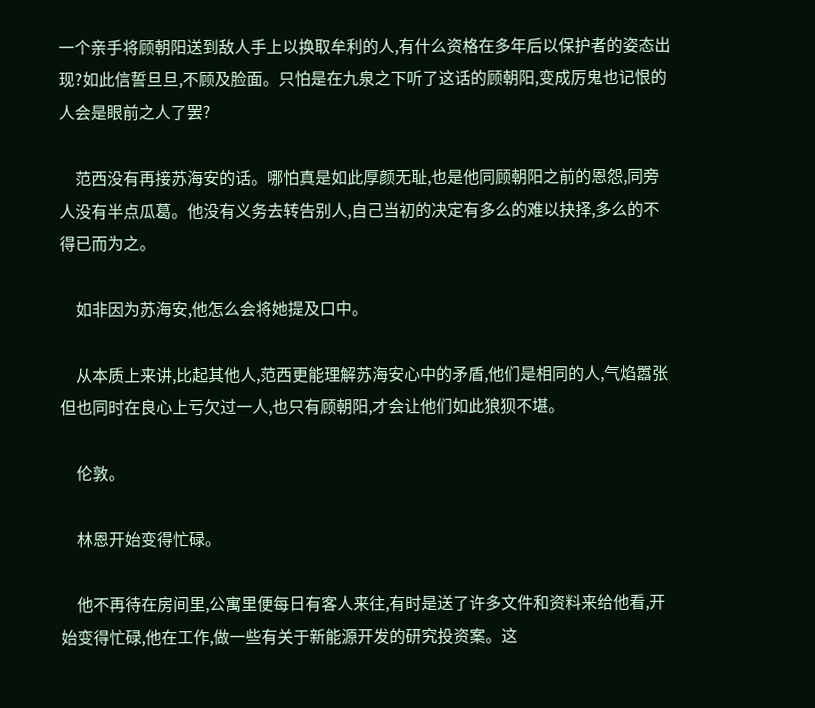一个亲手将顾朝阳送到敌人手上以换取牟利的人,有什么资格在多年后以保护者的姿态出现?如此信誓旦旦,不顾及脸面。只怕是在九泉之下听了这话的顾朝阳,变成厉鬼也记恨的人会是眼前之人了罢?

    范西没有再接苏海安的话。哪怕真是如此厚颜无耻,也是他同顾朝阳之前的恩怨,同旁人没有半点瓜葛。他没有义务去转告别人,自己当初的决定有多么的难以抉择,多么的不得已而为之。

    如非因为苏海安,他怎么会将她提及口中。

    从本质上来讲,比起其他人,范西更能理解苏海安心中的矛盾,他们是相同的人,气焰嚣张但也同时在良心上亏欠过一人,也只有顾朝阳,才会让他们如此狼狈不堪。

    伦敦。

    林恩开始变得忙碌。

    他不再待在房间里,公寓里便每日有客人来往,有时是送了许多文件和资料来给他看,开始变得忙碌,他在工作,做一些有关于新能源开发的研究投资案。这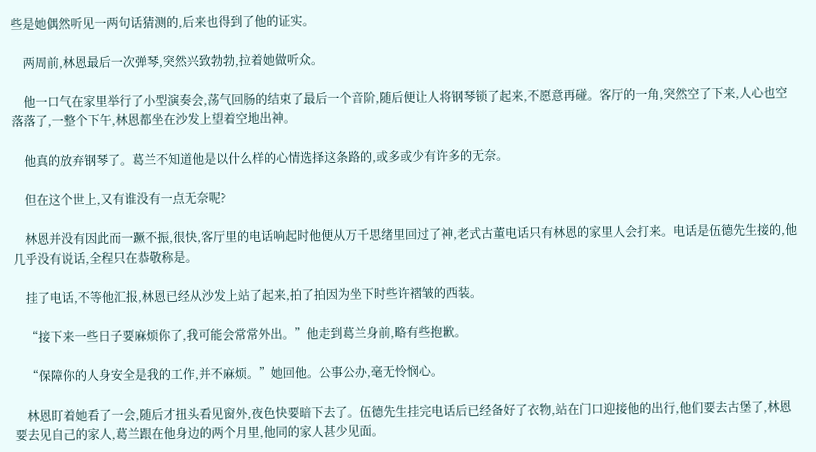些是她偶然听见一两句话猜测的,后来也得到了他的证实。

    两周前,林恩最后一次弹琴,突然兴致勃勃,拉着她做听众。

    他一口气在家里举行了小型演奏会,荡气回肠的结束了最后一个音阶,随后便让人将钢琴锁了起来,不愿意再碰。客厅的一角,突然空了下来,人心也空落落了,一整个下午,林恩都坐在沙发上望着空地出神。

    他真的放弃钢琴了。葛兰不知道他是以什么样的心情选择这条路的,或多或少有许多的无奈。

    但在这个世上,又有谁没有一点无奈呢?

    林恩并没有因此而一蹶不振,很快,客厅里的电话响起时他便从万千思绪里回过了神,老式古董电话只有林恩的家里人会打来。电话是伍德先生接的,他几乎没有说话,全程只在恭敬称是。

    挂了电话,不等他汇报,林恩已经从沙发上站了起来,拍了拍因为坐下时些许褶皱的西装。

    “接下来一些日子要麻烦你了,我可能会常常外出。”他走到葛兰身前,略有些抱歉。

    “保障你的人身安全是我的工作,并不麻烦。”她回他。公事公办,毫无怜悯心。

    林恩盯着她看了一会,随后才扭头看见窗外,夜色快要暗下去了。伍德先生挂完电话后已经备好了衣物,站在门口迎接他的出行,他们要去古堡了,林恩要去见自己的家人,葛兰跟在他身边的两个月里,他同的家人甚少见面。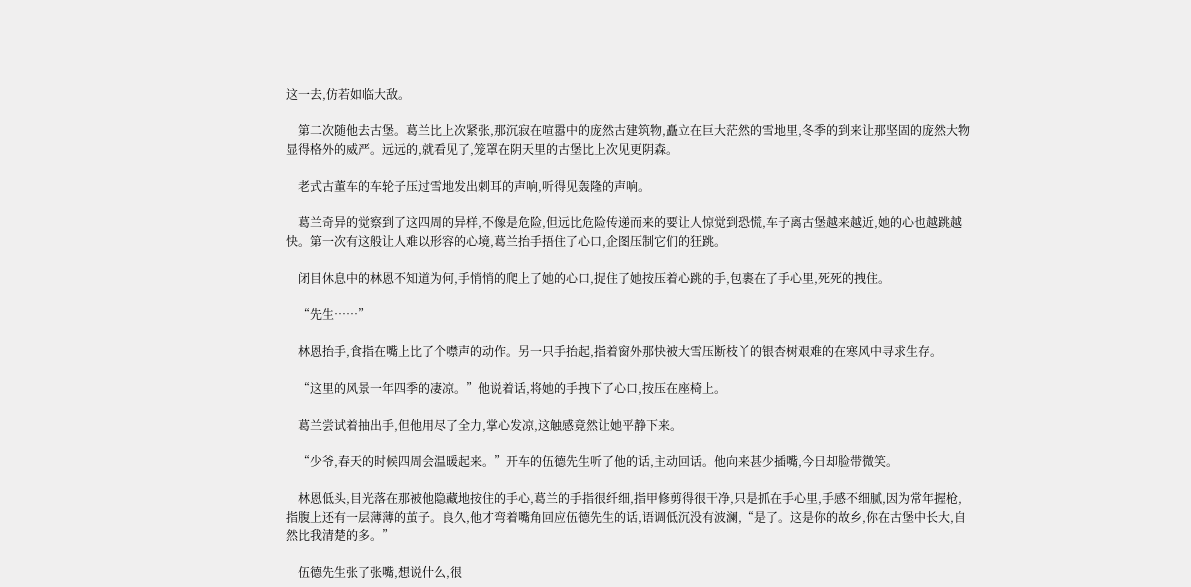这一去,仿若如临大敌。

    第二次随他去古堡。葛兰比上次紧张,那沉寂在喧嚣中的庞然古建筑物,矗立在巨大茫然的雪地里,冬季的到来让那坚固的庞然大物显得格外的威严。远远的,就看见了,笼罩在阴天里的古堡比上次见更阴森。

    老式古董车的车轮子压过雪地发出刺耳的声响,听得见轰隆的声响。

    葛兰奇异的觉察到了这四周的异样,不像是危险,但远比危险传递而来的要让人惊觉到恐慌,车子离古堡越来越近,她的心也越跳越快。第一次有这般让人难以形容的心境,葛兰抬手捂住了心口,企图压制它们的狂跳。

    闭目休息中的林恩不知道为何,手悄悄的爬上了她的心口,捉住了她按压着心跳的手,包裹在了手心里,死死的拽住。

    “先生……”

    林恩抬手,食指在嘴上比了个噤声的动作。另一只手抬起,指着窗外那快被大雪压断枝丫的银杏树艰难的在寒风中寻求生存。

    “这里的风景一年四季的凄凉。”他说着话,将她的手拽下了心口,按压在座椅上。

    葛兰尝试着抽出手,但他用尽了全力,掌心发凉,这触感竟然让她平静下来。

    “少爷,春天的时候四周会温暖起来。”开车的伍德先生听了他的话,主动回话。他向来甚少插嘴,今日却脸带微笑。

    林恩低头,目光落在那被他隐藏地按住的手心,葛兰的手指很纤细,指甲修剪得很干净,只是抓在手心里,手感不细腻,因为常年握枪,指腹上还有一层薄薄的茧子。良久,他才弯着嘴角回应伍德先生的话,语调低沉没有波澜,“是了。这是你的故乡,你在古堡中长大,自然比我清楚的多。”

    伍德先生张了张嘴,想说什么,很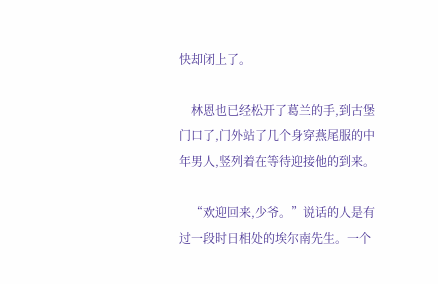快却闭上了。

    林恩也已经松开了葛兰的手,到古堡门口了,门外站了几个身穿燕尾服的中年男人,竖列着在等待迎接他的到来。

    “欢迎回来,少爷。”说话的人是有过一段时日相处的埃尔南先生。一个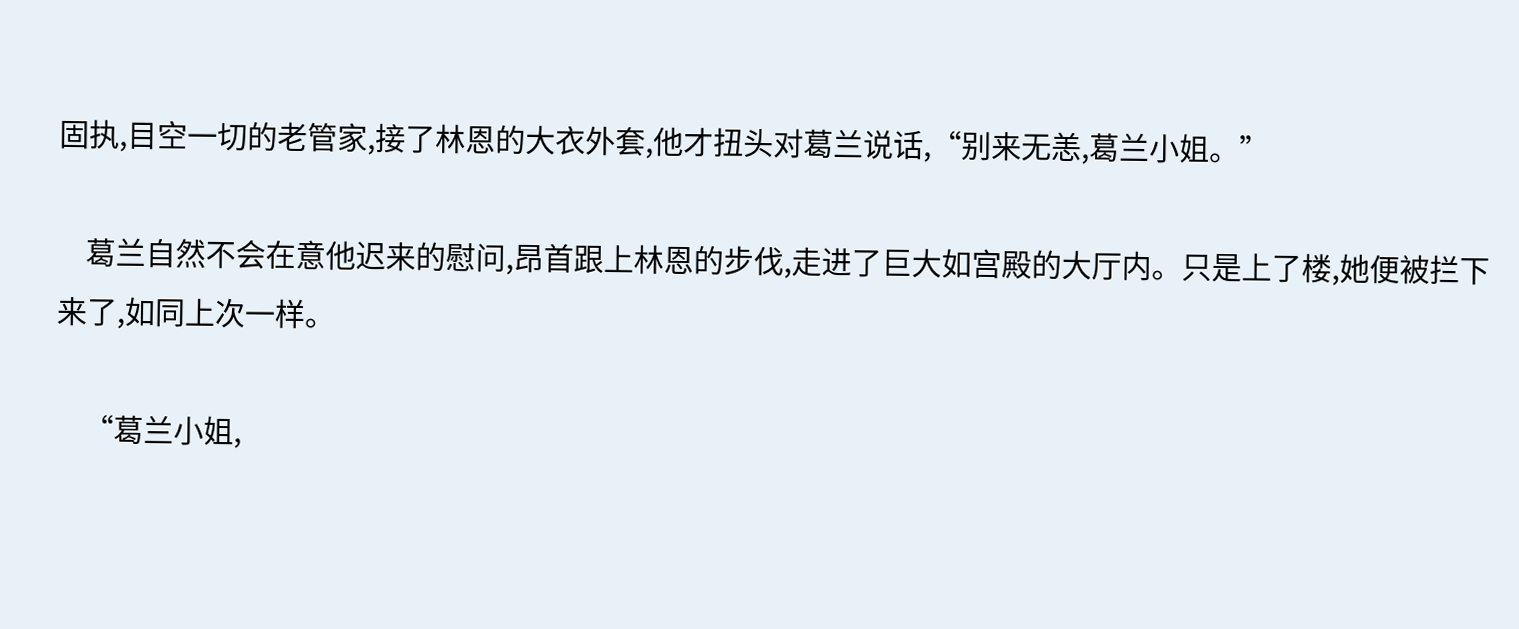固执,目空一切的老管家,接了林恩的大衣外套,他才扭头对葛兰说话,“别来无恙,葛兰小姐。”

    葛兰自然不会在意他迟来的慰问,昂首跟上林恩的步伐,走进了巨大如宫殿的大厅内。只是上了楼,她便被拦下来了,如同上次一样。

    “葛兰小姐,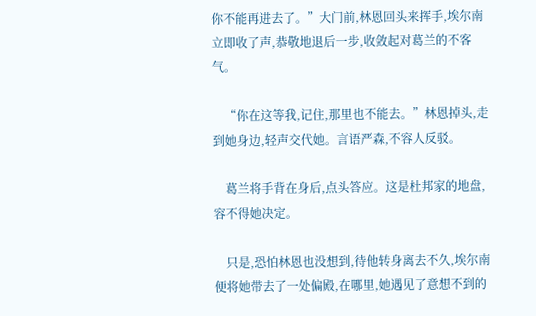你不能再进去了。”大门前,林恩回头来挥手,埃尔南立即收了声,恭敬地退后一步,收敛起对葛兰的不客气。

    “你在这等我,记住,那里也不能去。”林恩掉头,走到她身边,轻声交代她。言语严森,不容人反驳。

    葛兰将手背在身后,点头答应。这是杜邦家的地盘,容不得她决定。

    只是,恐怕林恩也没想到,待他转身离去不久,埃尔南便将她带去了一处偏殿,在哪里,她遇见了意想不到的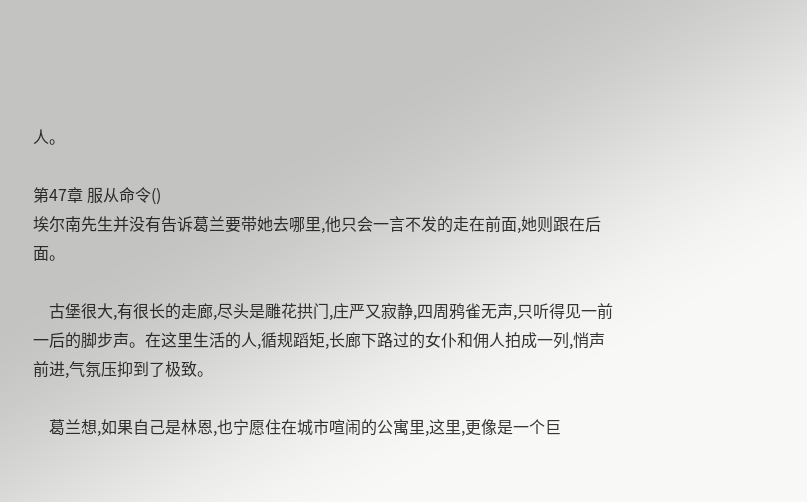人。

第47章 服从命令()
埃尔南先生并没有告诉葛兰要带她去哪里,他只会一言不发的走在前面,她则跟在后面。

    古堡很大,有很长的走廊,尽头是雕花拱门,庄严又寂静,四周鸦雀无声,只听得见一前一后的脚步声。在这里生活的人,循规蹈矩,长廊下路过的女仆和佣人拍成一列,悄声前进,气氛压抑到了极致。

    葛兰想,如果自己是林恩,也宁愿住在城市喧闹的公寓里,这里,更像是一个巨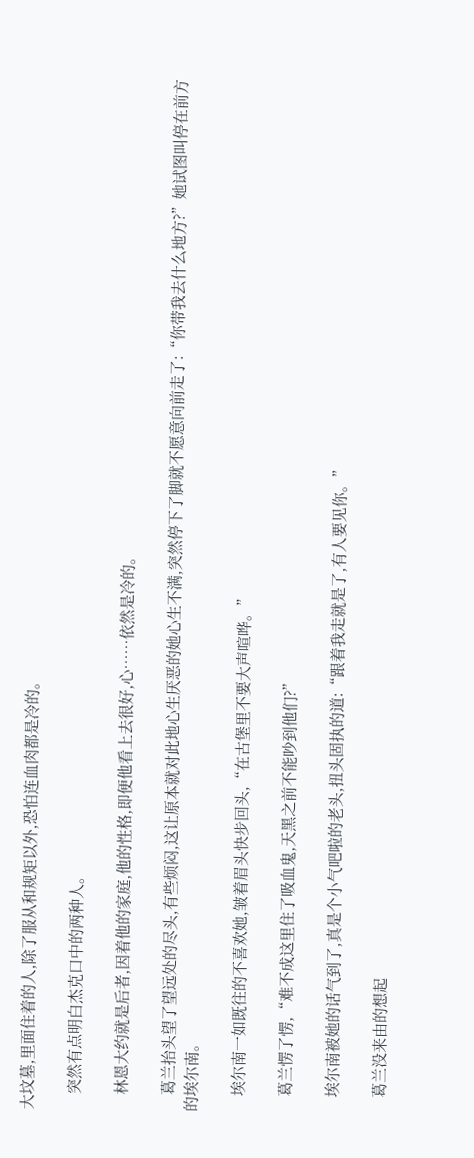大坟墓,里面住着的人,除了服从和规矩以外,恐怕连血肉都是冷的。

    突然有点明白杰克口中的两种人。

    林恩大约就是后者,因着他的家庭,他的性格,即便他看上去很好,心……依然是冷的。

    葛兰抬头望了望远处的尽头,有些烦闷,这让原本就对此地心生厌恶的她心生不满,突然停下了脚就不愿意向前走了:“你带我去什么地方?”她试图叫停在前方的埃尔南。

    埃尔南一如既往的不喜欢她,皱着眉头快步回头,“在古堡里不要大声喧哗。”

    葛兰愣了愣,“难不成这里住了吸血鬼,天黑之前不能吵到他们?”

    埃尔南被她的话气到了,真是个小气吧啦的老头,扭头固执的道:“跟着我走就是了,有人要见你。”

    葛兰没来由的想起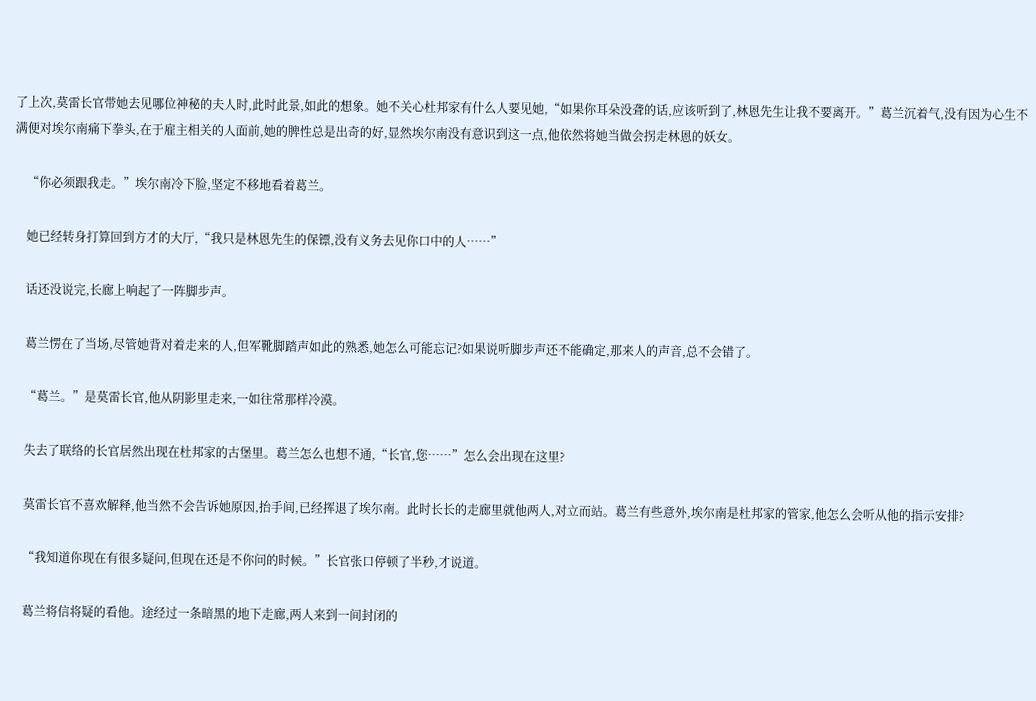了上次,莫雷长官带她去见哪位神秘的夫人时,此时此景,如此的想象。她不关心杜邦家有什么人要见她,“如果你耳朵没聋的话,应该听到了,林恩先生让我不要离开。”葛兰沉着气,没有因为心生不满便对埃尔南痛下拳头,在于雇主相关的人面前,她的脾性总是出奇的好,显然埃尔南没有意识到这一点,他依然将她当做会拐走林恩的妖女。

    “你必须跟我走。”埃尔南冷下脸,坚定不移地看着葛兰。

    她已经转身打算回到方才的大厅,“我只是林恩先生的保镖,没有义务去见你口中的人……”

    话还没说完,长廊上响起了一阵脚步声。

    葛兰愣在了当场,尽管她背对着走来的人,但军靴脚踏声如此的熟悉,她怎么可能忘记?如果说听脚步声还不能确定,那来人的声音,总不会错了。

    “葛兰。”是莫雷长官,他从阴影里走来,一如往常那样冷漠。

    失去了联络的长官居然出现在杜邦家的古堡里。葛兰怎么也想不通,“长官,您……”怎么会出现在这里?

    莫雷长官不喜欢解释,他当然不会告诉她原因,抬手间,已经挥退了埃尔南。此时长长的走廊里就他两人,对立而站。葛兰有些意外,埃尔南是杜邦家的管家,他怎么会听从他的指示安排?

    “我知道你现在有很多疑问,但现在还是不你问的时候。”长官张口停顿了半秒,才说道。

    葛兰将信将疑的看他。途经过一条暗黑的地下走廊,两人来到一间封闭的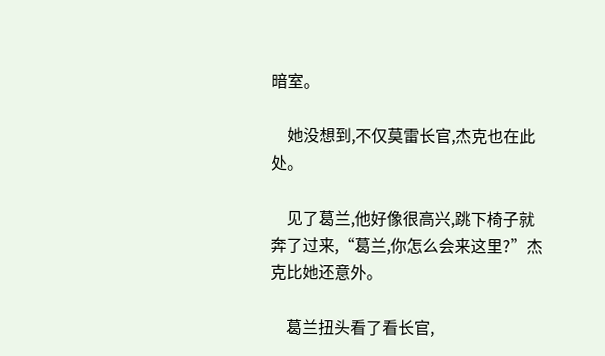暗室。

    她没想到,不仅莫雷长官,杰克也在此处。

    见了葛兰,他好像很高兴,跳下椅子就奔了过来,“葛兰,你怎么会来这里?”杰克比她还意外。

    葛兰扭头看了看长官,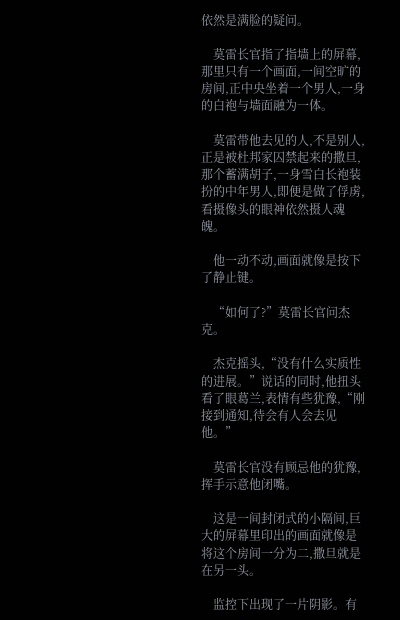依然是满脸的疑问。

    莫雷长官指了指墙上的屏幕,那里只有一个画面,一间空旷的房间,正中央坐着一个男人,一身的白袍与墙面融为一体。

    莫雷带他去见的人,不是别人,正是被杜邦家囚禁起来的撒旦,那个蓄满胡子,一身雪白长袍装扮的中年男人,即便是做了俘虏,看摄像头的眼神依然摄人魂魄。

    他一动不动,画面就像是按下了静止键。

    “如何了?”莫雷长官问杰克。

    杰克摇头,“没有什么实质性的进展。”说话的同时,他扭头看了眼葛兰,表情有些犹豫,“刚接到通知,待会有人会去见他。”

    莫雷长官没有顾忌他的犹豫,挥手示意他闭嘴。

    这是一间封闭式的小隔间,巨大的屏幕里印出的画面就像是将这个房间一分为二,撒旦就是在另一头。

    监控下出现了一片阴影。有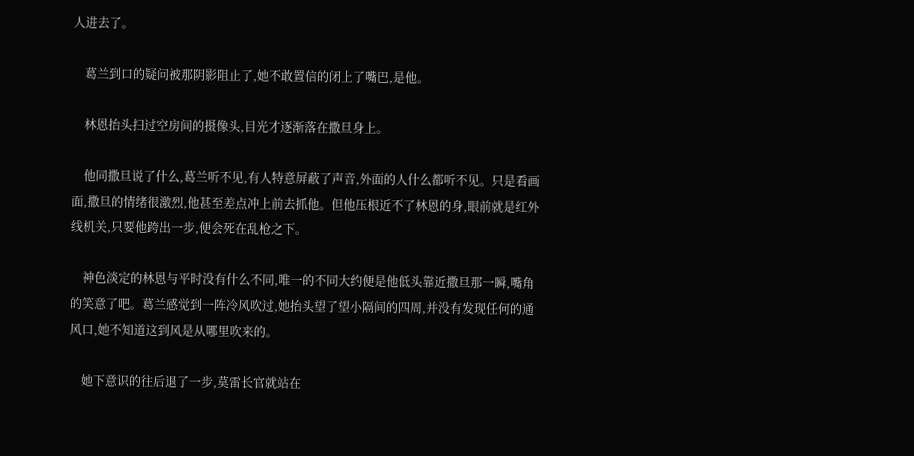人进去了。

    葛兰到口的疑问被那阴影阻止了,她不敢置信的闭上了嘴巴,是他。

    林恩抬头扫过空房间的摄像头,目光才逐渐落在撒旦身上。

    他同撒旦说了什么,葛兰听不见,有人特意屏蔽了声音,外面的人什么都听不见。只是看画面,撒旦的情绪很激烈,他甚至差点冲上前去抓他。但他压根近不了林恩的身,眼前就是红外线机关,只要他跨出一步,便会死在乱枪之下。

    神色淡定的林恩与平时没有什么不同,唯一的不同大约便是他低头靠近撒旦那一瞬,嘴角的笑意了吧。葛兰感觉到一阵冷风吹过,她抬头望了望小隔间的四周,并没有发现任何的通风口,她不知道这到风是从哪里吹来的。

    她下意识的往后退了一步,莫雷长官就站在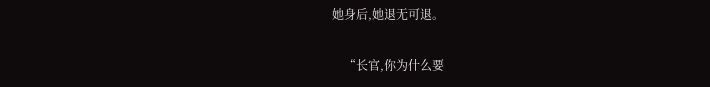她身后,她退无可退。

    “长官,你为什么要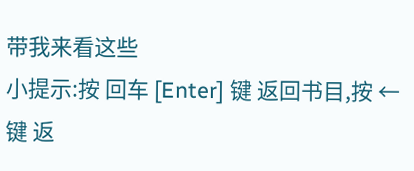带我来看这些
小提示:按 回车 [Enter] 键 返回书目,按 ← 键 返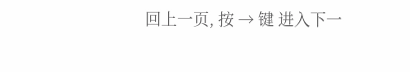回上一页, 按 → 键 进入下一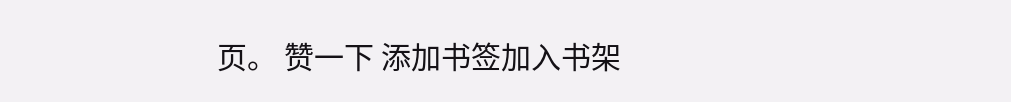页。 赞一下 添加书签加入书架